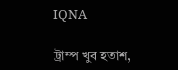IQNA

ট্রাম্প খুব হতাশ,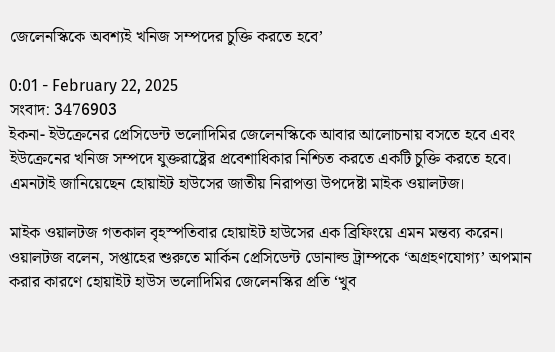জেলেনস্কিকে অবশ্যই খনিজ সম্পদের চুক্তি করতে হবে’

0:01 - February 22, 2025
সংবাদ: 3476903
ইকনা- ইউক্রেনের প্রেসিডেন্ট ভলোদিমির জেলেনস্কিকে আবার আলোচনায় বসতে হবে এবং ইউক্রেনের খনিজ সম্পদে যুক্তরাষ্ট্রের প্রবেশাধিকার নিশ্চিত করতে একটি চুক্তি করতে হবে। এমনটাই জানিয়েছেন হোয়াইট হাউসের জাতীয় নিরাপত্তা উপদেষ্টা মাইক ওয়ালটজ।

মাইক ওয়ালটজ গতকাল বৃহস্পতিবার হোয়াইট হাউসের এক ব্রিফিংয়ে এমন মন্তব্য করেন। ওয়ালটজ বলেন, সপ্তাহের শুরুতে মার্কিন প্রেসিডেন্ট ডোনাল্ড ট্রাম্পকে ‘অগ্রহণযোগ্য’ অপমান করার কারণে হোয়াইট হাউস ভলোদিমির জেলেনস্কির প্রতি ‘খুব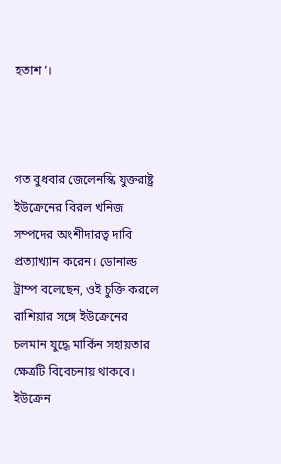হতাশ’।



গত বুধবার জেলেনস্কি যুক্তরাষ্ট্র ইউক্রেনের বিরল খনিজ সম্পদের অংশীদারত্ব দাবি প্রত্যাখ্যান করেন। ডোনাল্ড ট্রাম্প বলেছেন, ওই চুক্তি করলে রাশিয়ার সঙ্গে ইউক্রেনের চলমান যুদ্ধে মার্কিন সহায়তার ক্ষেত্রটি বিবেচনায় থাকবে। ইউক্রেন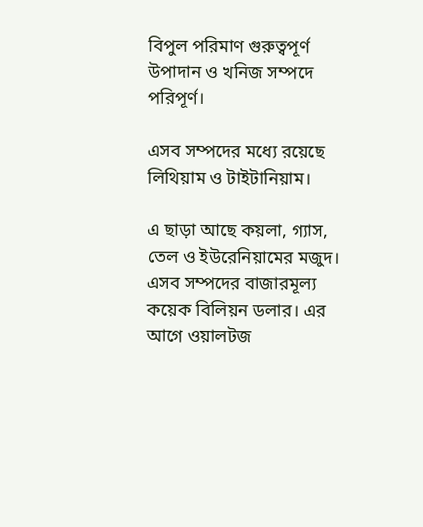বিপুল পরিমাণ গুরুত্বপূর্ণ উপাদান ও খনিজ সম্পদে পরিপূর্ণ।

এসব সম্পদের মধ্যে রয়েছে লিথিয়াম ও টাইটানিয়াম।

এ ছাড়া আছে কয়লা, গ্যাস, তেল ও ইউরেনিয়ামের মজুদ। এসব সম্পদের বাজারমূল্য কয়েক বিলিয়ন ডলার। এর আগে ওয়ালটজ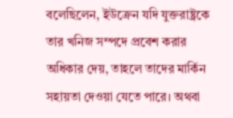বলেছিলেন, ইউক্রেন যদি যুক্তরাষ্ট্রকে তার খনিজ সম্পদে প্রবেশ করার অধিকার দেয়, তাহলে তাদের মার্কিন সহায়তা দেওয়া যেতে পারে। অথবা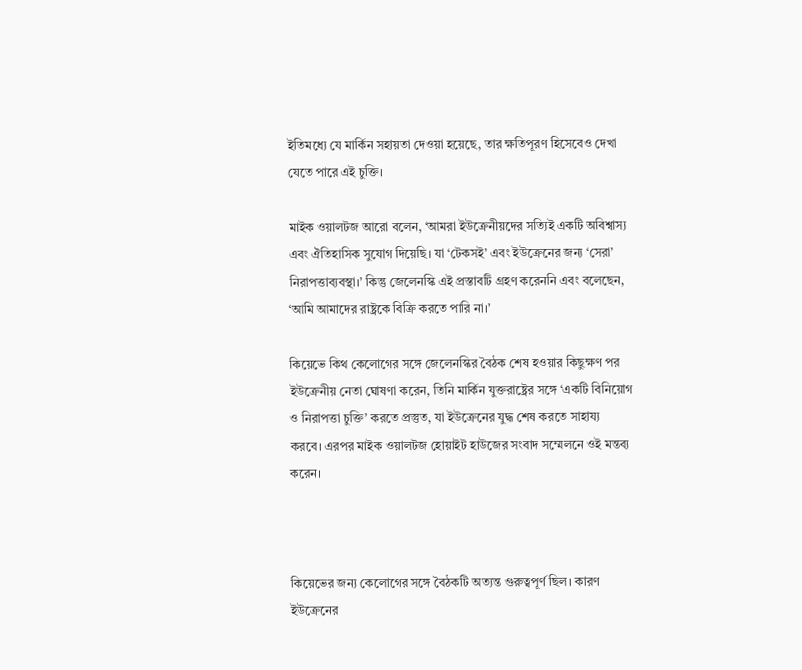ইতিমধ্যে যে মার্কিন সহায়তা দেওয়া হয়েছে, তার ক্ষতিপূরণ হিসেবেও দেখা যেতে পারে এই চুক্তি।

মাইক ওয়ালটজ আরো বলেন, ‘আমরা ইউক্রেনীয়দের সত্যিই একটি অবিশ্বাস্য এবং ঐতিহাসিক সুযোগ দিয়েছি। যা ‘টেকসই’ এবং ইউক্রেনের জন্য ‘সেরা’ নিরাপত্তাব্যবস্থা।’ কিন্তু জেলেনস্কি এই প্রস্তাবটি গ্রহণ করেননি এবং বলেছেন, ‘আমি আমাদের রাষ্ট্রকে বিক্রি করতে পারি না।’

কিয়েভে কিথ কেলোগের সঙ্গে জেলেনস্কির বৈঠক শেষ হওয়ার কিছুক্ষণ পর ইউক্রেনীয় নেতা ঘোষণা করেন, তিনি মার্কিন যুক্তরাষ্ট্রের সঙ্গে ‘একটি বিনিয়োগ ও নিরাপত্তা চুক্তি’ করতে প্রস্তুত, যা ইউক্রেনের যুদ্ধ শেষ করতে সাহায্য করবে। এরপর মাইক ওয়ালটজ হোয়াইট হাউজের সংবাদ সম্মেলনে ওই মন্তব্য করেন।



কিয়েভের জন্য কেলোগের সঙ্গে বৈঠকটি অত্যন্ত গুরুত্বপূর্ণ ছিল। কারণ ইউক্রেনের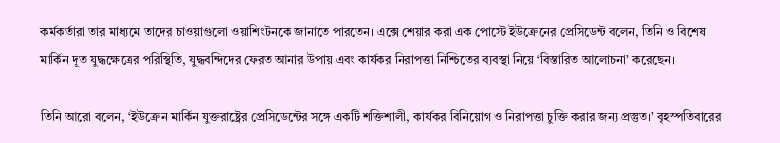কর্মকর্তারা তার মাধ্যমে তাদের চাওয়াগুলো ওয়াশিংটনকে জানাতে পারতেন। এক্সে শেয়ার করা এক পোস্টে ইউক্রেনের প্রেসিডেন্ট বলেন, তিনি ও বিশেষ মার্কিন দূত যুদ্ধক্ষেত্রের পরিস্থিতি, যুদ্ধবন্দিদের ফেরত আনার উপায় এবং কার্যকর নিরাপত্তা নিশ্চিতের ব্যবস্থা নিয়ে ‘বিস্তারিত আলোচনা’ করেছেন।

তিনি আরো বলেন, ‘ইউক্রেন মার্কিন যুক্তরাষ্ট্রের প্রেসিডেন্টের সঙ্গে একটি শক্তিশালী, কার্যকর বিনিয়োগ ও নিরাপত্তা চুক্তি করার জন্য প্রস্তুত।’ বৃহস্পতিবারের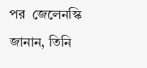পর  জেলেনস্কি জানান, তিনি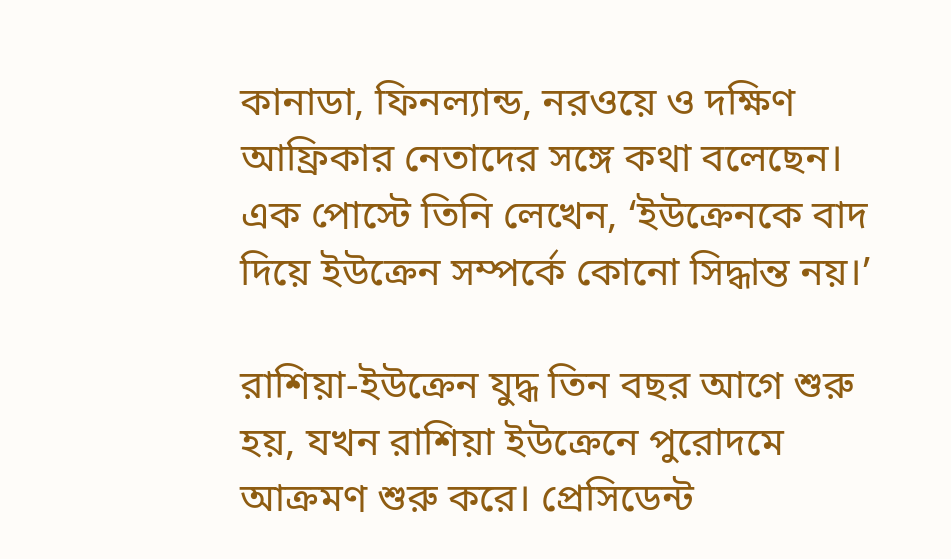কানাডা, ফিনল্যান্ড, নরওয়ে ও দক্ষিণ আফ্রিকার নেতাদের সঙ্গে কথা বলেছেন। এক পোস্টে তিনি লেখেন, ‘ইউক্রেনকে বাদ দিয়ে ইউক্রেন সম্পর্কে কোনো সিদ্ধান্ত নয়।’

রাশিয়া-ইউক্রেন যুদ্ধ তিন বছর আগে শুরু হয়, যখন রাশিয়া ইউক্রেনে পুরোদমে আক্রমণ শুরু করে। প্রেসিডেন্ট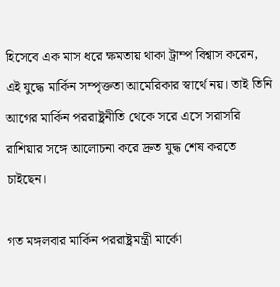হিসেবে এক মাস ধরে ক্ষমতায় থাকা ট্রাম্প বিশ্বাস করেন, এই যুদ্ধে মার্কিন সম্পৃক্ততা আমেরিকার স্বার্থে নয়। তাই তিনি আগের মার্কিন পররাষ্ট্রনীতি থেকে সরে এসে সরাসরি রাশিয়ার সঙ্গে আলোচনা করে দ্রুত যুদ্ধ শেষ করতে চাইছেন।

গত মঙ্গলবার মার্কিন পররাষ্ট্রমন্ত্রী মার্কো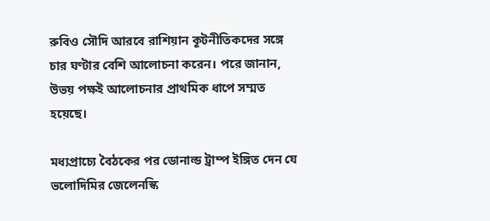রুবিও সৌদি আরবে রাশিয়ান কূটনীতিকদের সঙ্গে চার ঘণ্টার বেশি আলোচনা করেন। পরে জানান, উভয় পক্ষই আলোচনার প্রাথমিক ধাপে সম্মত হয়েছে।

মধ্যপ্রাচ্যে বৈঠকের পর ডোনাল্ড ট্রাম্প ইঙ্গিত দেন যে ভলোদিমির জেলেনস্কি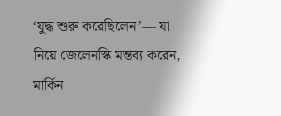‘যুদ্ধ শুরু করেছিলেন’— যা নিয়ে জেলেনস্কি মন্তব্য করেন, মার্কিন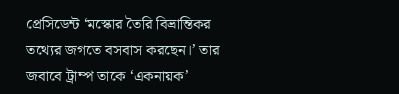প্রেসিডেন্ট ‘মস্কোর তৈরি বিভ্রান্তিকর তথ্যের জগতে বসবাস করছেন।’ তার জবাবে ট্রাম্প তাকে ‘একনায়ক’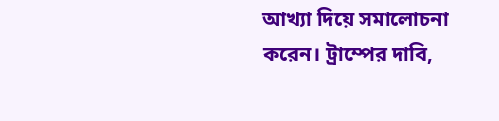আখ্যা দিয়ে সমালোচনা করেন। ট্রাম্পের দাবি,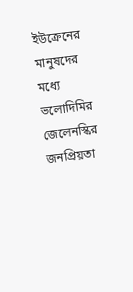ইউক্রেনের মানুষদের মধ্যে ভলোদিমির জেলেনস্কির জনপ্রিয়তা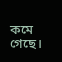কমে গেছে।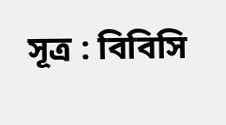সূত্র : বিবিসি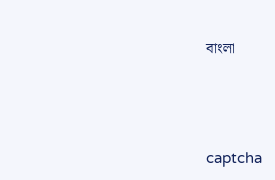বাংলা



captcha